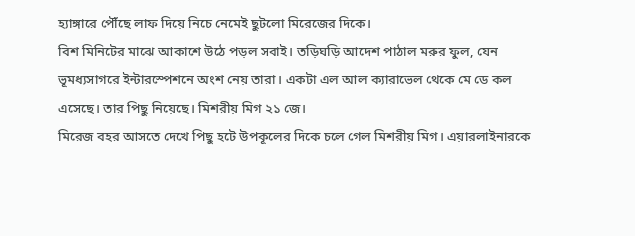হ্যাঙ্গারে পৌঁছে লাফ দিয়ে নিচে নেমেই ছুটলো মিরেজের দিকে।
বিশ মিনিটের মাঝে আকাশে উঠে পড়ল সবাই। তড়িঘড়ি আদেশ পাঠাল মরুর ফুল, যেন ভূমধ্যসাগরে ইন্টারস্পেশনে অংশ নেয় তারা। একটা এল আল ক্যারাভেল থেকে মে ডে কল এসেছে। তার পিছু নিয়েছে। মিশরীয় মিগ ২১ জে।
মিরেজ বহর আসতে দেখে পিছু হটে উপকূলের দিকে চলে গেল মিশরীয় মিগ। এয়ারলাইনারকে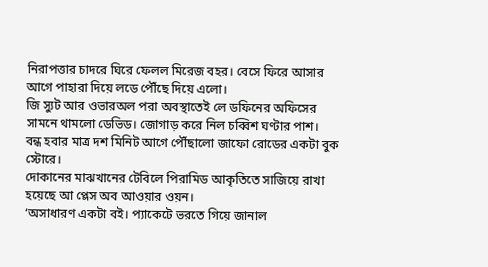নিরাপত্তার চাদরে ঘিরে ফেলল মিরেজ বহর। বেসে ফিরে আসার আগে পাহারা দিয়ে লডে পৌঁছে দিয়ে এলো।
জি স্যুট আর ওভারঅল পরা অবস্থাতেই লে ডফিনের অফিসের সামনে থামলো ডেভিড। জোগাড় করে নিল চব্বিশ ঘণ্টার পাশ।
বন্ধ হবার মাত্র দশ মিনিট আগে পৌঁছালো জাফো রোডের একটা বুক স্টোরে।
দোকানের মাঝখানের টেবিলে পিরামিড আকৃতিতে সাজিয়ে রাখা হয়েছে আ প্লেস অব আওয়ার ওয়ন।
‘অসাধারণ একটা বই। প্যাকেটে ভরতে গিয়ে জানাল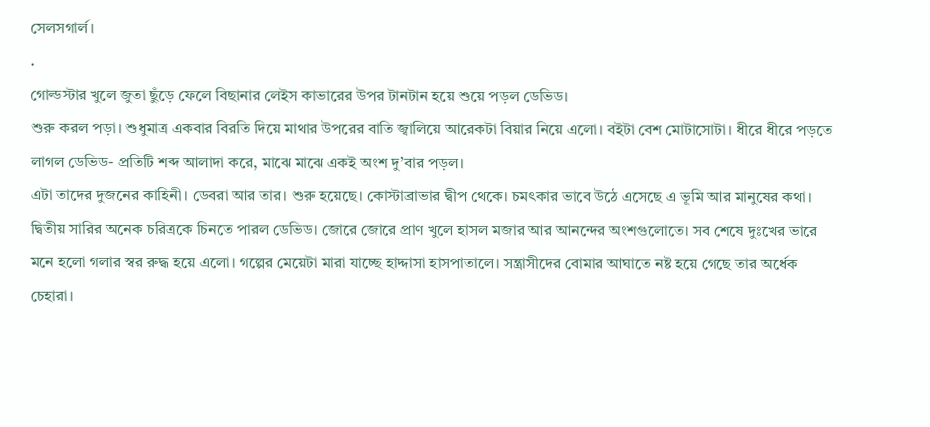সেলসগার্ল।
.
গোল্ডস্টার খুলে জুতা ছুঁড়ে ফেলে বিছানার লেইস কাভারের উপর টানটান হয়ে শুয়ে পড়ল ডেভিড।
শুরু করল পড়া। শুধুমাত্র একবার বিরতি দিয়ে মাথার উপরের বাতি জ্বালিয়ে আরেকটা বিয়ার নিয়ে এলো। বইটা বেশ মোটাসোটা। ধীরে ধীরে পড়তে লাগল ডেভিড- প্রতিটি শব্দ আলাদা করে, মাঝে মাঝে একই অংশ দু’বার পড়ল।
এটা তাদের দুজনের কাহিনী। ডেবরা আর তার। শুরু হয়েছে। কোস্টাব্রাভার দ্বীপ থেকে। চমৎকার ভাবে উঠে এসেছে এ ভূমি আর মানুষের কথা। দ্বিতীয় সারির অনেক চরিত্রকে চিনতে পারল ডেভিড। জোরে জোরে প্রাণ খুলে হাসল মজার আর আনন্দের অংশগুলোতে। সব শেষে দুঃখের ভারে মনে হলো গলার স্বর রুদ্ধ হয়ে এলো। গল্পের মেয়েটা মারা যাচ্ছে হাদ্দাসা হাসপাতালে। সন্ত্রাসীদের বোমার আঘাতে নষ্ট হয়ে গেছে তার অর্ধেক চেহারা।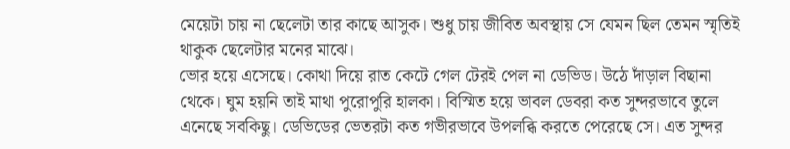মেয়েটা চায় না ছেলেটা তার কাছে আসুক। শুধু চায় জীবিত অবস্থায় সে যেমন ছিল তেমন স্মৃতিই থাকুক ছেলেটার মনের মাঝে।
ভোর হয়ে এসেছে। কোথা দিয়ে রাত কেটে গেল টেরই পেল না ডেভিড। উঠে দাঁড়াল বিছানা থেকে। ঘুম হয়নি তাই মাথা পুরোপুরি হালকা। বিস্মিত হয়ে ভাবল ডেবরা কত সুন্দরভাবে তুলে এনেছে সবকিছু। ডেভিডের ভেতরটা কত গভীরভাবে উপলব্ধি করতে পেরেছে সে। এত সুন্দর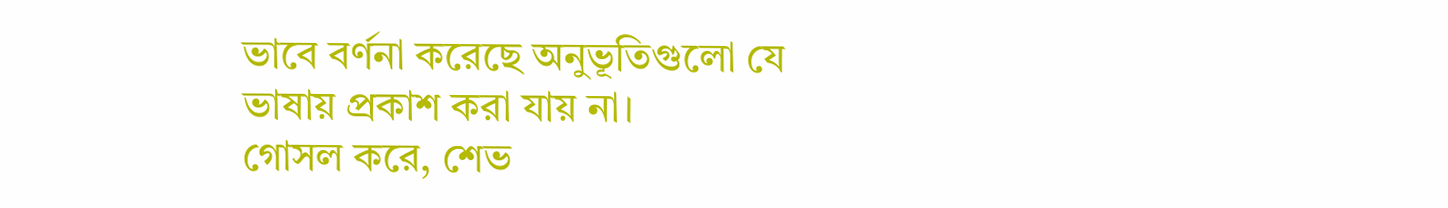ভাবে বর্ণনা করেছে অনুভূতিগুলো যে ভাষায় প্রকাশ করা যায় না।
গোসল করে, শেভ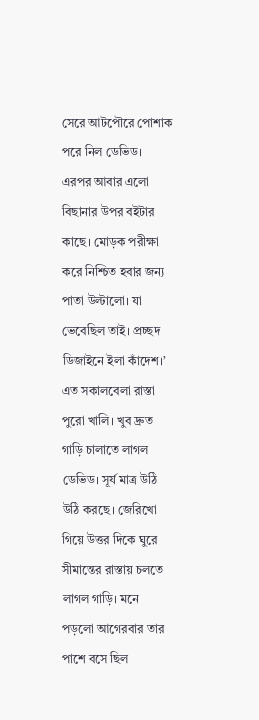সেরে আটপৌরে পোশাক পরে নিল ডেভিড। এরপর আবার এলো বিছানার উপর বইটার কাছে। মোড়ক পরীক্ষা করে নিশ্চিত হবার জন্য পাতা উল্টালো। যা ভেবেছিল তাই। প্রচ্ছদ ডিজাইনে ইলা কাঁদেশ।’
এত সকালবেলা রাস্তা পুরো খালি। খুব দ্রুত গাড়ি চালাতে লাগল ডেভিড। সূর্য মাত্র উঠি উঠি করছে। জেরিখো গিয়ে উত্তর দিকে ঘুরে সীমান্তের রাস্তায় চলতে লাগল গাড়ি। মনে পড়লো আগেরবার তার পাশে বসে ছিল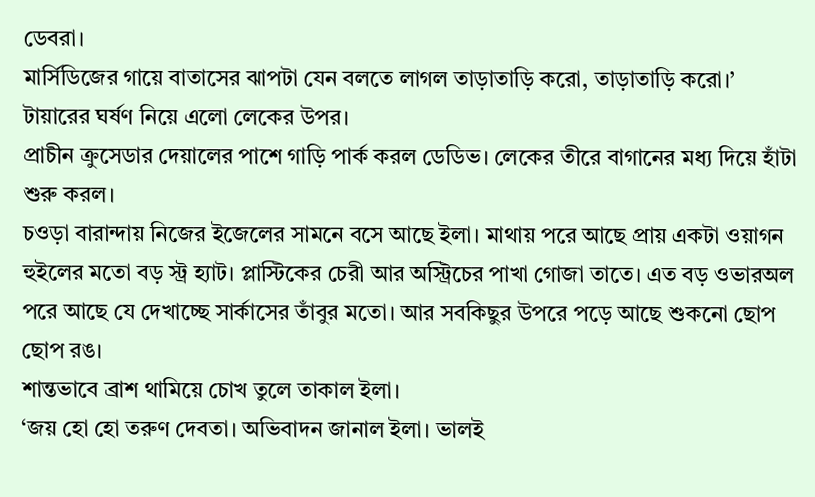ডেবরা।
মার্সিডিজের গায়ে বাতাসের ঝাপটা যেন বলতে লাগল তাড়াতাড়ি করো, তাড়াতাড়ি করো।’ টায়ারের ঘর্ষণ নিয়ে এলো লেকের উপর।
প্রাচীন ক্রুসেডার দেয়ালের পাশে গাড়ি পার্ক করল ডেডিভ। লেকের তীরে বাগানের মধ্য দিয়ে হাঁটা শুরু করল।
চওড়া বারান্দায় নিজের ইজেলের সামনে বসে আছে ইলা। মাথায় পরে আছে প্রায় একটা ওয়াগন হুইলের মতো বড় স্ট্র হ্যাট। প্লাস্টিকের চেরী আর অস্ট্রিচের পাখা গোজা তাতে। এত বড় ওভারঅল পরে আছে যে দেখাচ্ছে সার্কাসের তাঁবুর মতো। আর সবকিছুর উপরে পড়ে আছে শুকনো ছোপ ছোপ রঙ।
শান্তভাবে ব্রাশ থামিয়ে চোখ তুলে তাকাল ইলা।
‘জয় হো হো তরুণ দেবতা। অভিবাদন জানাল ইলা। ভালই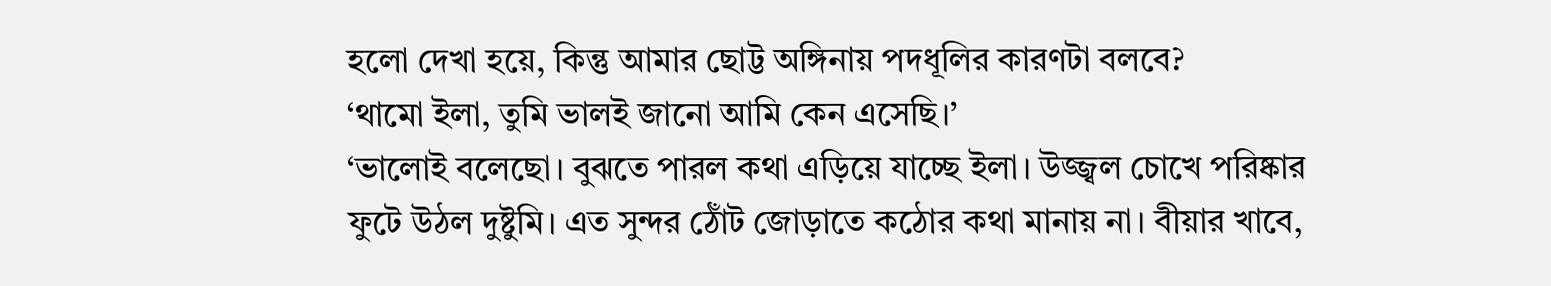হলো দেখা হয়ে, কিন্তু আমার ছোট্ট অঙ্গিনায় পদধূলির কারণটা বলবে?
‘থামো ইলা, তুমি ভালই জানো আমি কেন এসেছি।’
‘ভালোই বলেছো। বুঝতে পারল কথা এড়িয়ে যাচ্ছে ইলা। উজ্জ্বল চোখে পরিষ্কার ফুটে উঠল দুষ্টুমি। এত সুন্দর ঠোঁট জোড়াতে কঠোর কথা মানায় না। বীয়ার খাবে,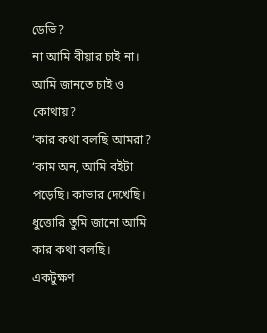ডেভি?
না আমি বীয়ার চাই না। আমি জানতে চাই ও কোথায়?
‘কার কথা বলছি আমরা?
‘কাম অন, আমি বইটা পড়েছি। কাভার দেখেছি। ধুত্তোরি তুমি জানো আমি কার কথা বলছি।
একটুক্ষণ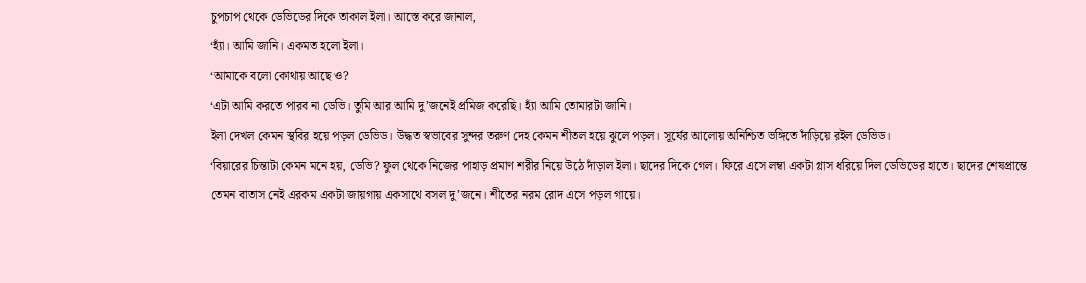চুপচাপ থেকে ডেভিডের দিকে তাকাল ইলা। আস্তে করে জানাল,
‘হ্যাঁ। আমি জানি। একমত হলো ইলা।
‘আমাকে বলো কোথায় আছে ও?
‘এটা আমি করতে পারব না ডেভি। তুমি আর আমি দু’জনেই প্রমিজ করেছি। হ্যাঁ আমি তোমারটা জানি।
ইলা দেখল কেমন স্থবির হয়ে পড়ল ডেভিড। উদ্ধত স্বভাবের সুন্দর তরুণ দেহ কেমন শীতল হয়ে ঝুলে পড়ল। সূর্যের আলোয় অনিশ্চিত ভঙ্গিতে দাঁড়িয়ে রইল ডেভিড।
‘বিয়ারের চিন্তাটা কেমন মনে হয়, ডেভি? ফুল থেকে নিজের পাহাড় প্রমাণ শরীর নিয়ে উঠে দাঁড়াল ইলা। ছাদের দিকে গেল। ফিরে এসে লম্বা একটা গ্লাস ধরিয়ে দিল ডেভিডের হাতে। ছাদের শেষপ্রান্তে তেমন বাতাস নেই এরকম একটা জায়গায় একসাথে বসল দু’জনে। শীতের নরম রোদ এসে পড়ল গায়ে।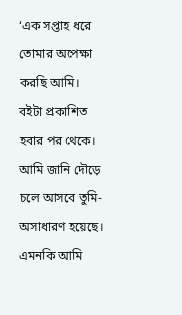‘এক সপ্তাহ ধরে তোমার অপেক্ষা করছি আমি। বইটা প্রকাশিত হবার পর থেকে। আমি জানি দৌড়ে চলে আসবে তুমি-অসাধারণ হয়েছে। এমনকি আমি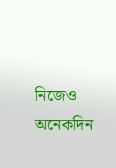নিজেও অনেকদিন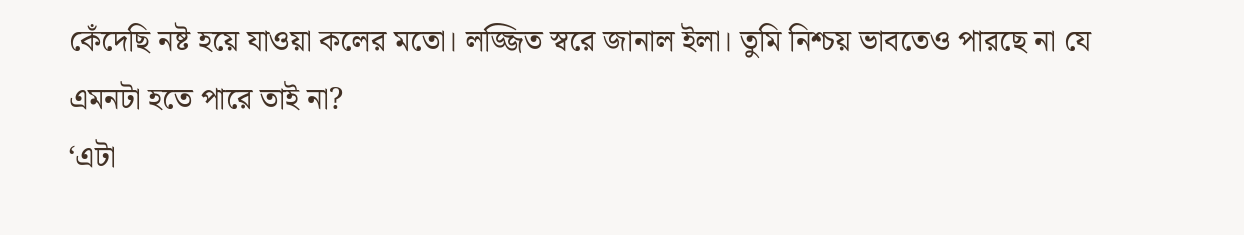কেঁদেছি নষ্ট হয়ে যাওয়া কলের মতো। লজ্জিত স্বরে জানাল ইলা। তুমি নিশ্চয় ভাবতেও পারছে না যে এমনটা হতে পারে তাই না?
‘এটা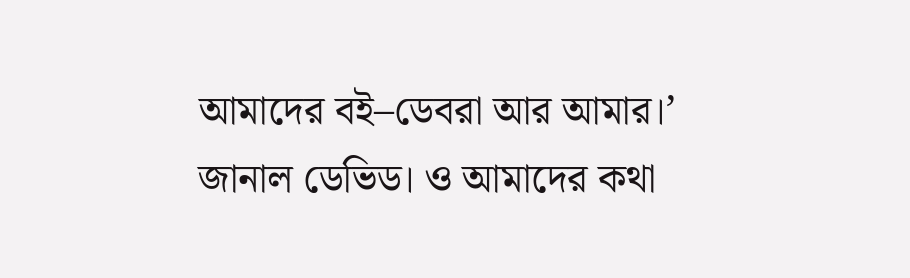আমাদের বই–ডেবরা আর আমার।’ জানাল ডেভিড। ও আমাদের কথা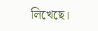লিখেছে।